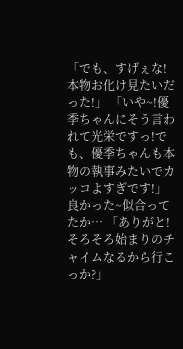「でも、すげぇな!本物お化け見たいだった!」 「いや~!優季ちゃんにそう言われて光栄ですっ!でも、優季ちゃんも本物の執事みたいでカッコよすぎです!」 良かった~似合ってたか… 「ありがと!そろそろ始まりのチャイムなるから行こっか?」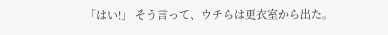「はい!」 そう言って、ウチらは更衣室から出た。